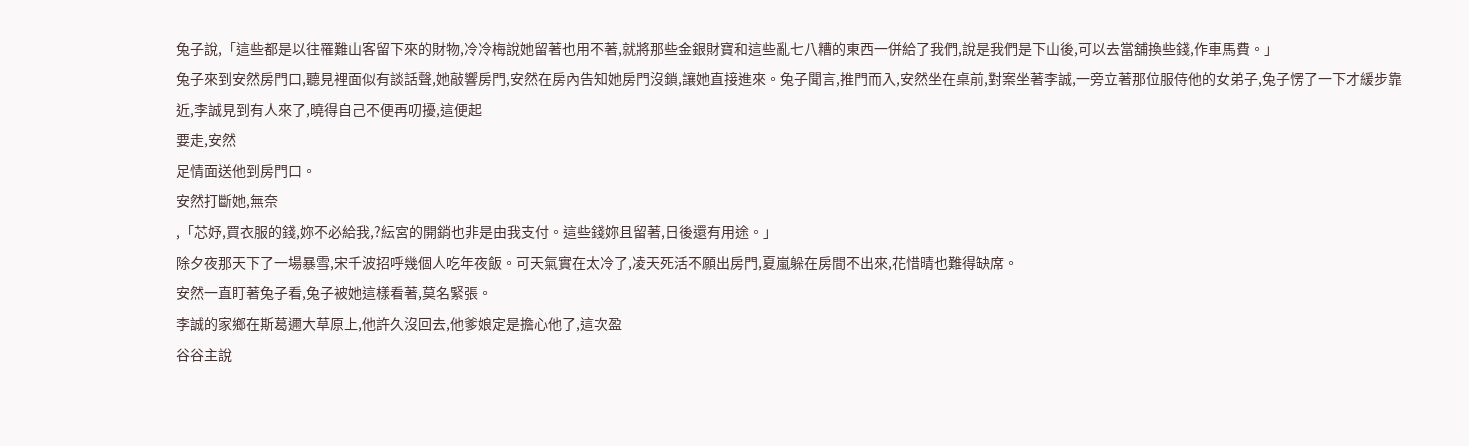兔子說,「這些都是以往罹難山客留下來的財物,冷冷梅說她留著也用不著,就將那些金銀財寶和這些亂七八糟的東西一併給了我們,說是我們是下山後,可以去當舖換些錢,作車馬費。」
兔子來到安然房門口,聽見裡面似有談話聲,她敲響房門,安然在房內告知她房門沒鎖,讓她直接進來。兔子聞言,推門而入,安然坐在桌前,對案坐著李誠,一旁立著那位服侍他的女弟子,兔子愣了一下才緩步靠近,李誠見到有人來了,曉得自己不便再叨擾,這便起
要走,安然
足情面送他到房門口。
安然打斷她,無奈
,「芯妤,買衣服的錢,妳不必給我,?紜宮的開銷也非是由我支付。這些錢妳且留著,日後還有用途。」
除夕夜那天下了一場暴雪,宋千波招呼幾個人吃年夜飯。可天氣實在太冷了,凌天死活不願出房門,夏嵐躲在房間不出來,花惜晴也難得缺席。
安然一直盯著兔子看,兔子被她這樣看著,莫名緊張。
李誠的家鄉在斯葛邇大草原上,他許久沒回去,他爹娘定是擔心他了,這次盈
谷谷主說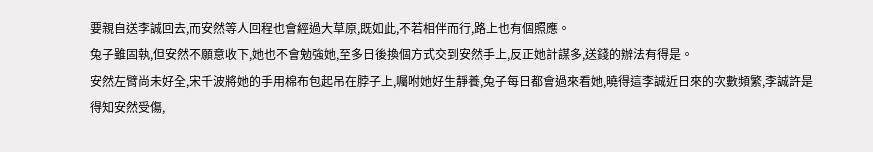要親自送李誠回去,而安然等人回程也會經過大草原,既如此,不若相伴而行,路上也有個照應。
兔子雖固執,但安然不願意收下,她也不會勉強她,至多日後換個方式交到安然手上,反正她計謀多,送錢的辦法有得是。
安然左臂尚未好全,宋千波將她的手用棉布包起吊在脖子上,囑咐她好生靜養,兔子每日都會過來看她,曉得這李誠近日來的次數頻繁,李誠許是得知安然受傷,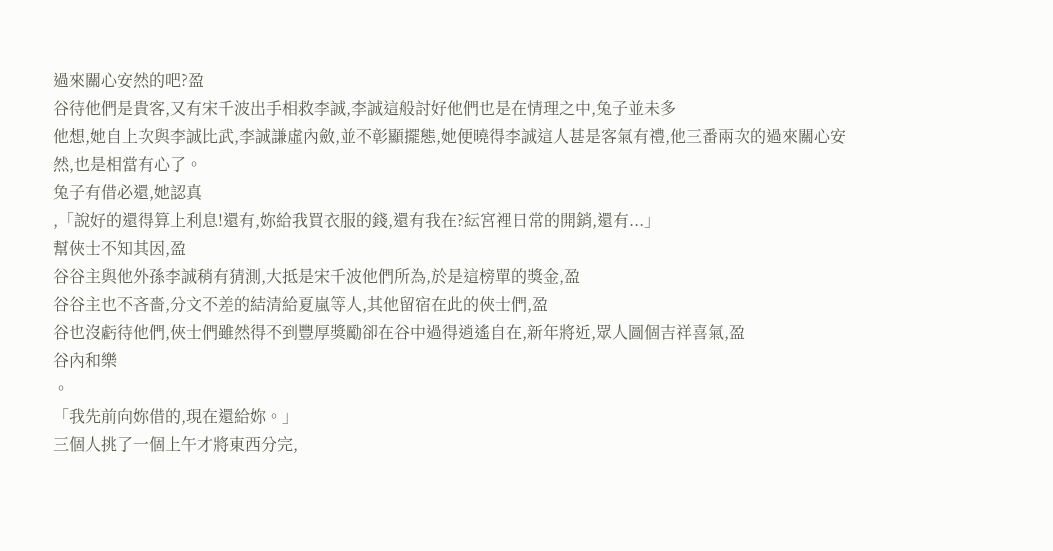過來關心安然的吧?盈
谷待他們是貴客,又有宋千波出手相救李誠,李誠這般討好他們也是在情理之中,兔子並未多
他想,她自上次與李誠比武,李誠謙虛內斂,並不彰顯擺態,她便曉得李誠這人甚是客氣有禮,他三番兩次的過來關心安然,也是相當有心了。
兔子有借必還,她認真
,「說好的還得算上利息!還有,妳給我買衣服的錢,還有我在?紜宮裡日常的開銷,還有...」
幫俠士不知其因,盈
谷谷主與他外孫李誠稍有猜測,大抵是宋千波他們所為,於是這榜單的獎金,盈
谷谷主也不吝嗇,分文不差的結清給夏嵐等人,其他留宿在此的俠士們,盈
谷也沒虧待他們,俠士們雖然得不到豐厚獎勵卻在谷中過得逍遙自在,新年將近,眾人圖個吉祥喜氣,盈
谷內和樂
。
「我先前向妳借的,現在還給妳。」
三個人挑了一個上午才將東西分完,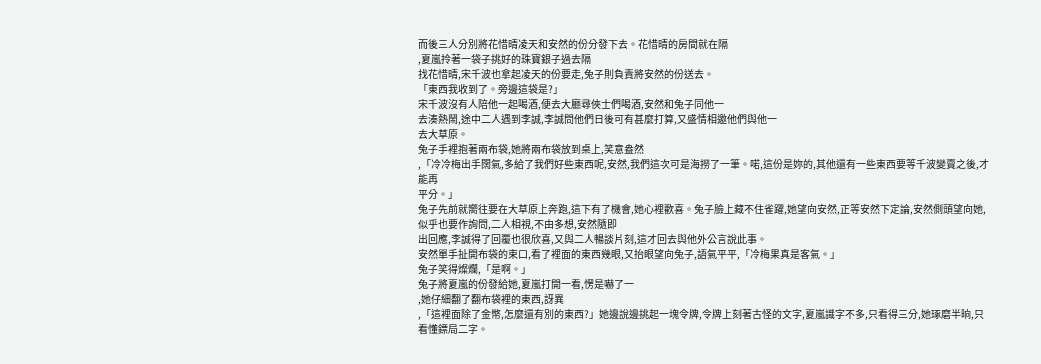而後三人分別將花惜晴凌天和安然的份分發下去。花惜晴的房間就在隔
,夏嵐拎著一袋子挑好的珠寶銀子過去隔
找花惜晴,宋千波也拿起凌天的份要走,兔子則負責將安然的份送去。
「東西我收到了。旁邊這袋是?」
宋千波沒有人陪他一起喝酒,便去大廳尋俠士們喝酒,安然和兔子同他一
去湊熱鬧,途中二人遇到李誠,李誠問他們日後可有甚麼打算,又盛情相邀他們與他一
去大草原。
兔子手裡抱著兩布袋,她將兩布袋放到桌上,笑意盎然
,「冷冷梅出手闊氣,多給了我們好些東西呢,安然,我們這次可是海撈了一筆。喏,這份是妳的,其他還有一些東西要等千波變賣之後,才能再
平分。」
兔子先前就嚮往要在大草原上奔跑,這下有了機會,她心裡歡喜。兔子臉上藏不住雀躍,她望向安然,正等安然下定論,安然側頭望向她,似乎也要作詢問,二人相視,不由多想,安然隨即
出回應,李誠得了回覆也很欣喜,又與二人暢談片刻,這才回去與他外公言說此事。
安然單手扯開布袋的束口,看了裡面的東西幾眼,又抬眼望向兔子,語氣平平,「冷梅果真是客氣。」
兔子笑得燦爛,「是啊。」
兔子將夏嵐的份發給她,夏嵐打開一看,愣是嚇了一
,她仔細翻了翻布袋裡的東西,訝異
,「這裡面除了金幣,怎麼還有別的東西?」她邊說邊挑起一塊令牌,令牌上刻著古怪的文字,夏嵐識字不多,只看得三分,她琢磨半晌,只看懂鏢局二字。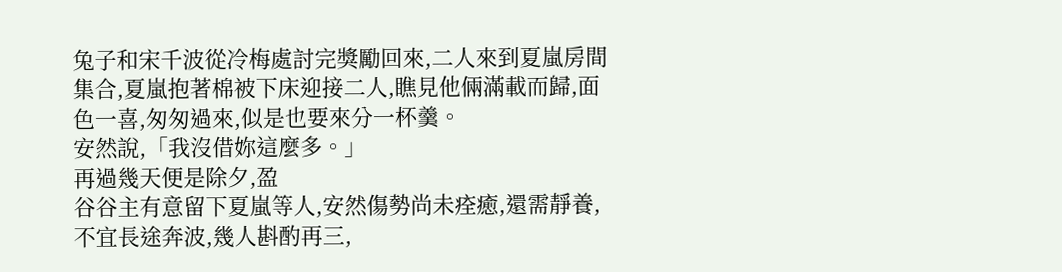兔子和宋千波從冷梅處討完獎勵回來,二人來到夏嵐房間集合,夏嵐抱著棉被下床迎接二人,瞧見他倆滿載而歸,面色一喜,匆匆過來,似是也要來分一杯羹。
安然說,「我沒借妳這麼多。」
再過幾天便是除夕,盈
谷谷主有意留下夏嵐等人,安然傷勢尚未痊癒,還需靜養,不宜長途奔波,幾人斟酌再三,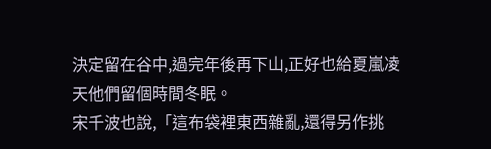決定留在谷中,過完年後再下山,正好也給夏嵐凌天他們留個時間冬眠。
宋千波也說,「這布袋裡東西雜亂,還得另作挑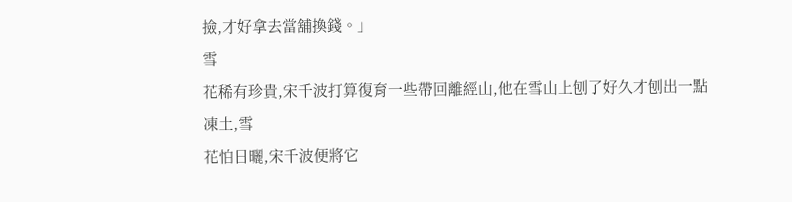撿,才好拿去當舖換錢。」
雪
花稀有珍貴,宋千波打算復育一些帶回離經山,他在雪山上刨了好久才刨出一點凍土,雪
花怕日曬,宋千波便將它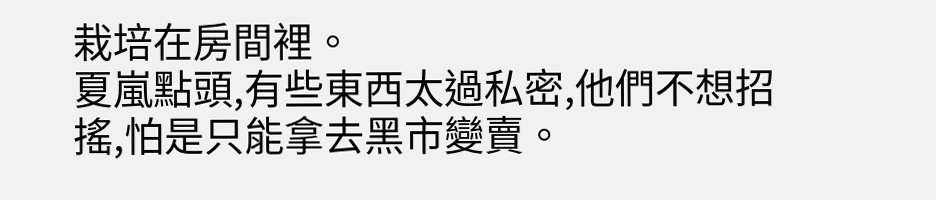栽培在房間裡。
夏嵐點頭,有些東西太過私密,他們不想招搖,怕是只能拿去黑市變賣。